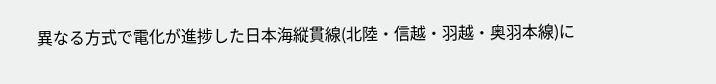異なる方式で電化が進捗した日本海縦貫線(北陸・信越・羽越・奥羽本線)に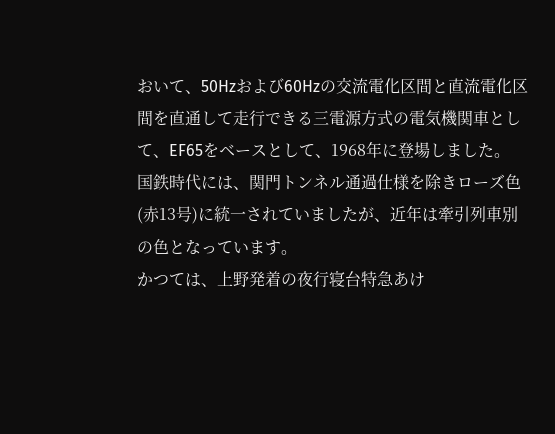おいて、50Hzおよび60Hzの交流電化区間と直流電化区間を直通して走行できる三電源方式の電気機関車として、EF65をベースとして、1968年に登場しました。
国鉄時代には、関門トンネル通過仕様を除きローズ色(赤13号)に統一されていましたが、近年は牽引列車別の色となっています。
かつては、上野発着の夜行寝台特急あけ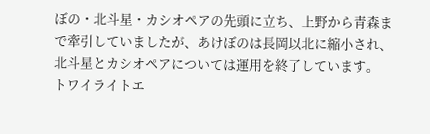ぼの・北斗星・カシオペアの先頭に立ち、上野から青森まで牽引していましたが、あけぼのは長岡以北に縮小され、北斗星とカシオペアについては運用を終了しています。
トワイライトエ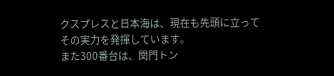クスプレスと日本海は、現在も先頭に立ってその実力を発揮しています。
また300番台は、関門トン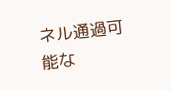ネル通過可能な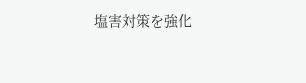塩害対策を強化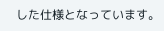した仕様となっています。